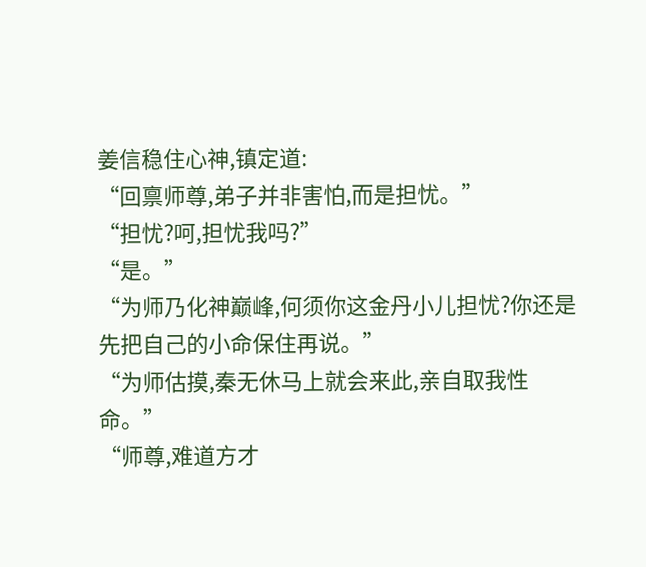姜信稳住心神,镇定道:
“回禀师尊,弟子并非害怕,而是担忧。”
“担忧?呵,担忧我吗?”
“是。”
“为师乃化神巅峰,何须你这金丹小儿担忧?你还是先把自己的小命保住再说。”
“为师估摸,秦无休马上就会来此,亲自取我性命。”
“师尊,难道方才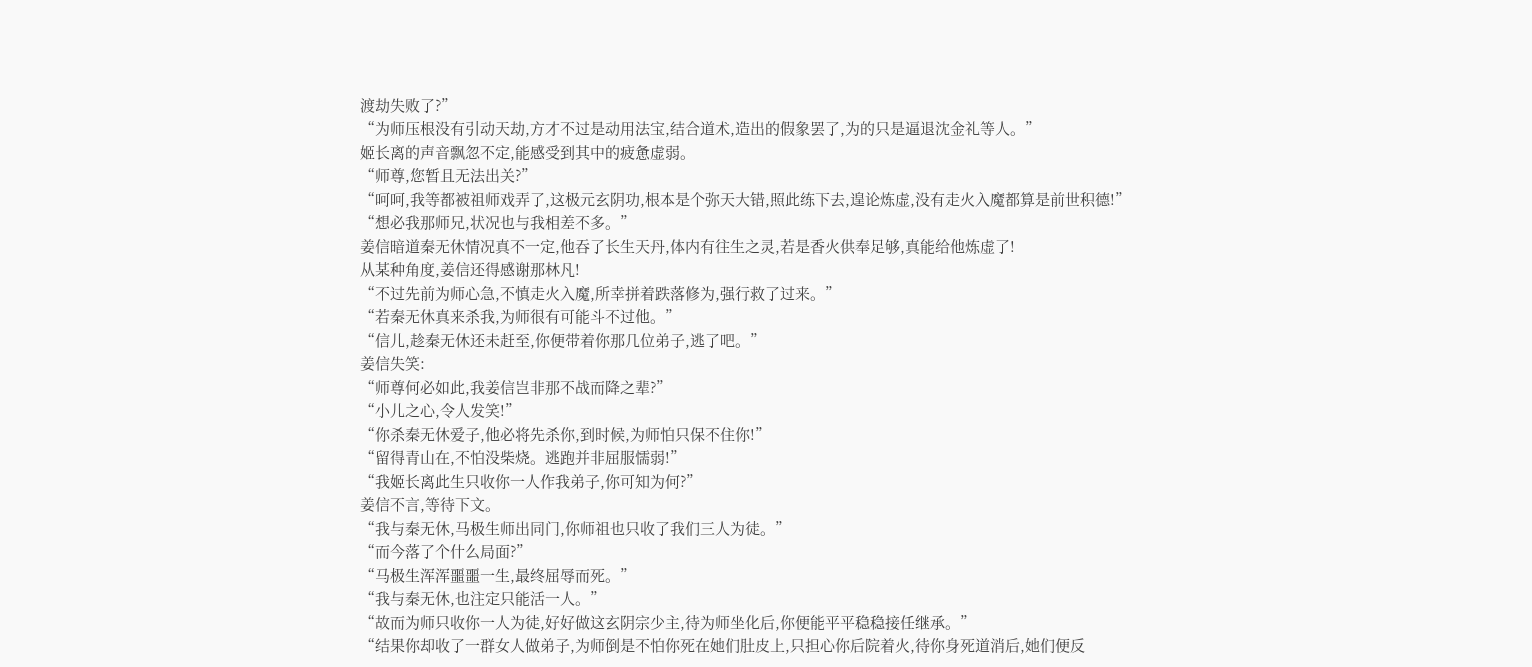渡劫失败了?”
“为师压根没有引动天劫,方才不过是动用法宝,结合道术,造出的假象罢了,为的只是逼退沈金礼等人。”
姬长离的声音飘忽不定,能感受到其中的疲惫虚弱。
“师尊,您暂且无法出关?”
“呵呵,我等都被祖师戏弄了,这极元玄阴功,根本是个弥天大错,照此练下去,遑论炼虚,没有走火入魔都算是前世积德!”
“想必我那师兄,状况也与我相差不多。”
姜信暗道秦无休情况真不一定,他吞了长生天丹,体内有往生之灵,若是香火供奉足够,真能给他炼虚了!
从某种角度,姜信还得感谢那林凡!
“不过先前为师心急,不慎走火入魔,所幸拼着跌落修为,强行救了过来。”
“若秦无休真来杀我,为师很有可能斗不过他。”
“信儿,趁秦无休还未赶至,你便带着你那几位弟子,逃了吧。”
姜信失笑:
“师尊何必如此,我姜信岂非那不战而降之辈?”
“小儿之心,令人发笑!”
“你杀秦无休爱子,他必将先杀你,到时候,为师怕只保不住你!”
“留得青山在,不怕没柴烧。逃跑并非屈服懦弱!”
“我姬长离此生只收你一人作我弟子,你可知为何?”
姜信不言,等待下文。
“我与秦无休,马极生师出同门,你师祖也只收了我们三人为徒。”
“而今落了个什么局面?”
“马极生浑浑噩噩一生,最终屈辱而死。”
“我与秦无休,也注定只能活一人。”
“故而为师只收你一人为徒,好好做这玄阴宗少主,待为师坐化后,你便能平平稳稳接任继承。”
“结果你却收了一群女人做弟子,为师倒是不怕你死在她们肚皮上,只担心你后院着火,待你身死道消后,她们便反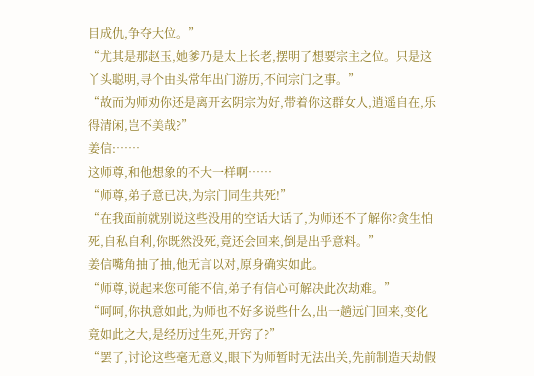目成仇,争夺大位。”
“尤其是那赵玉,她爹乃是太上长老,摆明了想要宗主之位。只是这丫头聪明,寻个由头常年出门游历,不问宗门之事。”
“故而为师劝你还是离开玄阴宗为好,带着你这群女人,逍遥自在,乐得清闲,岂不美哉?”
姜信:……
这师尊,和他想象的不大一样啊……
“师尊,弟子意已决,为宗门同生共死!”
“在我面前就别说这些没用的空话大话了,为师还不了解你?贪生怕死,自私自利,你既然没死,竟还会回来,倒是出乎意料。”
姜信嘴角抽了抽,他无言以对,原身确实如此。
“师尊,说起来您可能不信,弟子有信心可解决此次劫难。”
“呵呵,你执意如此,为师也不好多说些什么,出一趟远门回来,变化竟如此之大,是经历过生死,开窍了?”
“罢了,讨论这些毫无意义,眼下为师暂时无法出关,先前制造天劫假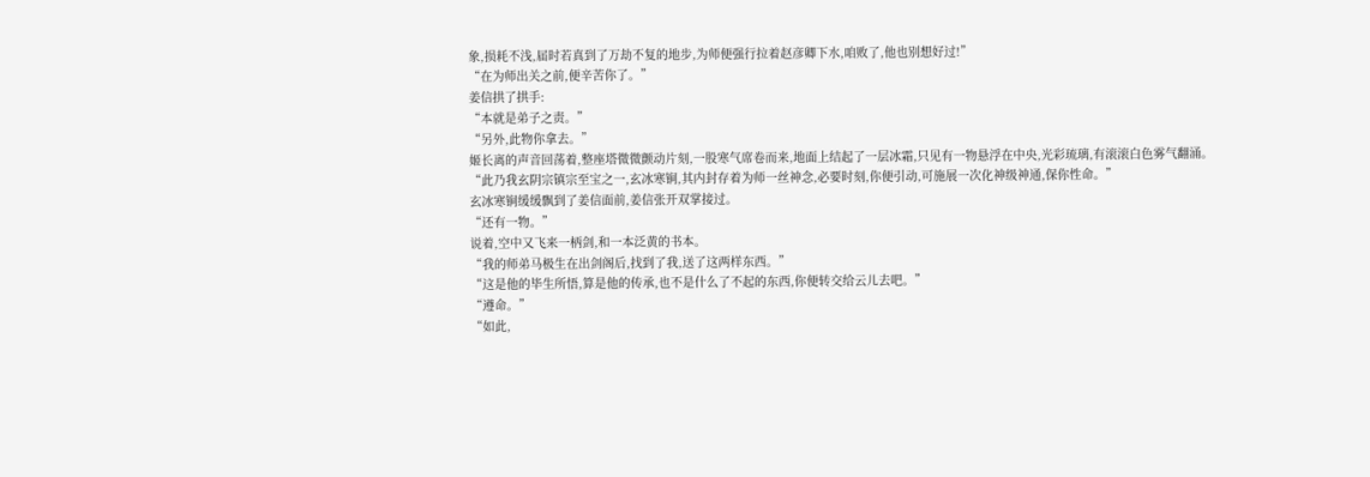象,损耗不浅,届时若真到了万劫不复的地步,为师便强行拉着赵彦卿下水,咱败了,他也别想好过!”
“在为师出关之前,便辛苦你了。”
姜信拱了拱手:
“本就是弟子之责。”
“另外,此物你拿去。”
姬长离的声音回荡着,整座塔微微颤动片刻,一股寒气席卷而来,地面上结起了一层冰霜,只见有一物悬浮在中央,光彩琉璃,有滚滚白色雾气翻涌。
“此乃我玄阴宗镇宗至宝之一,玄冰寒锏,其内封存着为师一丝神念,必要时刻,你便引动,可施展一次化神级神通,保你性命。”
玄冰寒锏缓缓飘到了姜信面前,姜信张开双掌接过。
“还有一物。”
说着,空中又飞来一柄剑,和一本泛黄的书本。
“我的师弟马极生在出剑阁后,找到了我,送了这两样东西。”
“这是他的毕生所悟,算是他的传承,也不是什么了不起的东西,你便转交给云儿去吧。”
“遵命。”
“如此,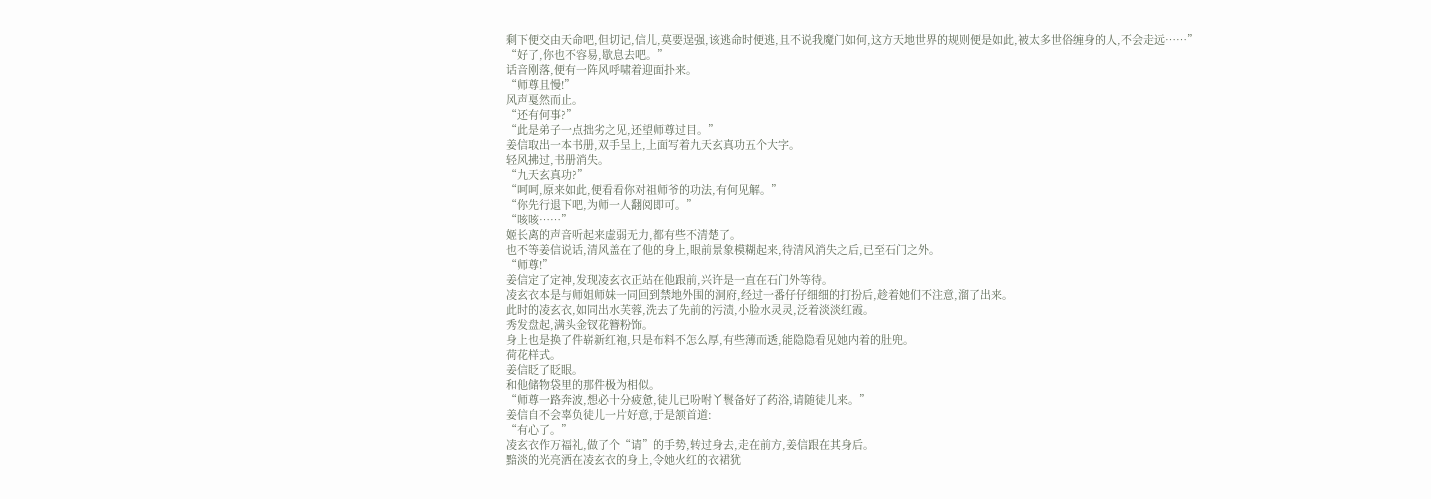剩下便交由天命吧,但切记,信儿,莫要逞强,该逃命时便逃,且不说我魔门如何,这方天地世界的规则便是如此,被太多世俗缠身的人,不会走远……”
“好了,你也不容易,歇息去吧。”
话音刚落,便有一阵风呼啸着迎面扑来。
“师尊且慢!”
风声戛然而止。
“还有何事?”
“此是弟子一点拙劣之见,还望师尊过目。”
姜信取出一本书册,双手呈上,上面写着九天玄真功五个大字。
轻风拂过,书册消失。
“九天玄真功?”
“呵呵,原来如此,便看看你对祖师爷的功法,有何见解。”
“你先行退下吧,为师一人翻阅即可。”
“咳咳……”
姬长离的声音听起来虚弱无力,都有些不清楚了。
也不等姜信说话,清风盖在了他的身上,眼前景象模糊起来,待清风消失之后,已至石门之外。
“师尊!”
姜信定了定神,发现凌玄衣正站在他跟前,兴许是一直在石门外等待。
凌玄衣本是与师姐师妹一同回到禁地外围的洞府,经过一番仔仔细细的打扮后,趁着她们不注意,溜了出来。
此时的凌玄衣,如同出水芙蓉,洗去了先前的污渍,小脸水灵灵,泛着淡淡红霞。
秀发盘起,满头金钗花簪粉饰。
身上也是换了件崭新红袍,只是布料不怎么厚,有些薄而透,能隐隐看见她内着的肚兜。
荷花样式。
姜信眨了眨眼。
和他储物袋里的那件极为相似。
“师尊一路奔波,想必十分疲惫,徒儿已吩咐丫鬟备好了药浴,请随徒儿来。”
姜信自不会辜负徒儿一片好意,于是颔首道:
“有心了。”
凌玄衣作万福礼,做了个“请”的手势,转过身去,走在前方,姜信跟在其身后。
黯淡的光亮洒在凌玄衣的身上,令她火红的衣裙犹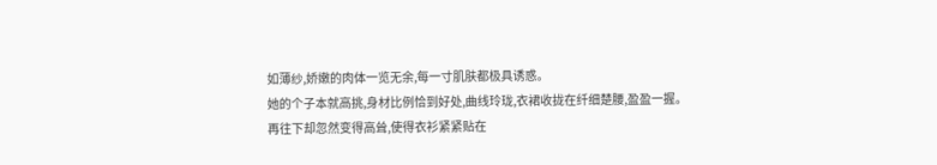如薄纱,娇嫩的肉体一览无余,每一寸肌肤都极具诱惑。
她的个子本就高挑,身材比例恰到好处,曲线玲珑,衣裙收拢在纤细楚腰,盈盈一握。
再往下却忽然变得高耸,使得衣衫紧紧贴在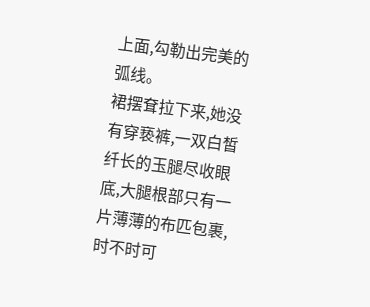上面,勾勒出完美的弧线。
裙摆耷拉下来,她没有穿亵裤,一双白皙纤长的玉腿尽收眼底,大腿根部只有一片薄薄的布匹包裹,时不时可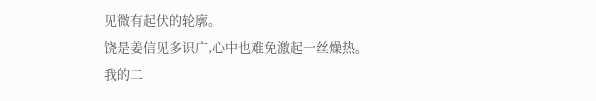见微有起伏的轮廓。
饶是姜信见多识广,心中也难免激起一丝燥热。
我的二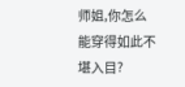师姐,你怎么能穿得如此不堪入目?